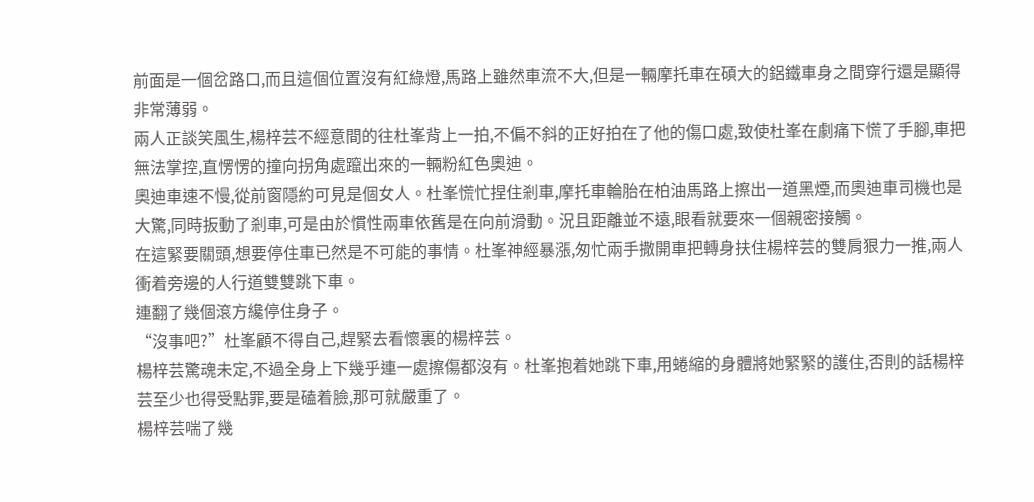前面是一個岔路口,而且這個位置沒有紅綠燈,馬路上雖然車流不大,但是一輛摩托車在碩大的鋁鐵車身之間穿行還是顯得非常薄弱。
兩人正談笑風生,楊梓芸不經意間的往杜峯背上一拍,不偏不斜的正好拍在了他的傷口處,致使杜峯在劇痛下慌了手腳,車把無法掌控,直愣愣的撞向拐角處躥出來的一輛粉紅色奧迪。
奧迪車速不慢,從前窗隱約可見是個女人。杜峯慌忙捏住剎車,摩托車輪胎在柏油馬路上擦出一道黑煙,而奧迪車司機也是大驚,同時扳動了剎車,可是由於慣性兩車依舊是在向前滑動。況且距離並不遠,眼看就要來一個親密接觸。
在這緊要關頭,想要停住車已然是不可能的事情。杜峯神經暴漲,匆忙兩手撒開車把轉身扶住楊梓芸的雙肩狠力一推,兩人衝着旁邊的人行道雙雙跳下車。
連翻了幾個滾方纔停住身子。
“沒事吧?”杜峯顧不得自己,趕緊去看懷裏的楊梓芸。
楊梓芸驚魂未定,不過全身上下幾乎連一處擦傷都沒有。杜峯抱着她跳下車,用蜷縮的身體將她緊緊的護住,否則的話楊梓芸至少也得受點罪,要是磕着臉,那可就嚴重了。
楊梓芸喘了幾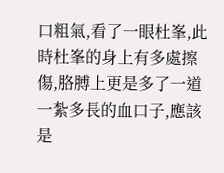口粗氣,看了一眼杜峯,此時杜峯的身上有多處擦傷,胳膊上更是多了一道一紮多長的血口子,應該是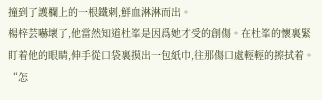撞到了護欄上的一根鐵刺,鮮血淋淋而出。
楊梓芸嚇壞了,他當然知道杜峯是因爲她才受的創傷。在杜峯的懷裏緊盯着他的眼睛,伸手從口袋裏摸出一包紙巾,往那傷口處輕輕的擦拭着。
“怎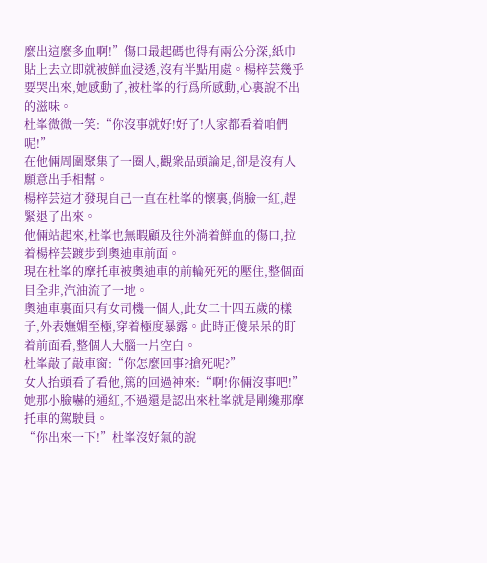麼出這麼多血啊!”傷口最起碼也得有兩公分深,紙巾貼上去立即就被鮮血浸透,沒有半點用處。楊梓芸幾乎要哭出來,她感動了,被杜峯的行爲所感動,心裏說不出的滋味。
杜峯微微一笑:“你沒事就好!好了!人家都看着咱們呢!”
在他倆周圍聚集了一圈人,觀衆品頭論足,卻是沒有人願意出手相幫。
楊梓芸這才發現自己一直在杜峯的懷裏,俏臉一紅,趕緊退了出來。
他倆站起來,杜峯也無暇顧及往外淌着鮮血的傷口,拉着楊梓芸踱步到奧迪車前面。
現在杜峯的摩托車被奧迪車的前輪死死的壓住,整個面目全非,汽油流了一地。
奧迪車裏面只有女司機一個人,此女二十四五歲的樣子,外表嫵媚至極,穿着極度暴露。此時正傻呆呆的盯着前面看,整個人大腦一片空白。
杜峯敲了敲車窗:“你怎麼回事?搶死呢?”
女人抬頭看了看他,篤的回過神來:“啊!你倆沒事吧!”
她那小臉嚇的通紅,不過還是認出來杜峯就是剛纔那摩托車的駕駛員。
“你出來一下!”杜峯沒好氣的說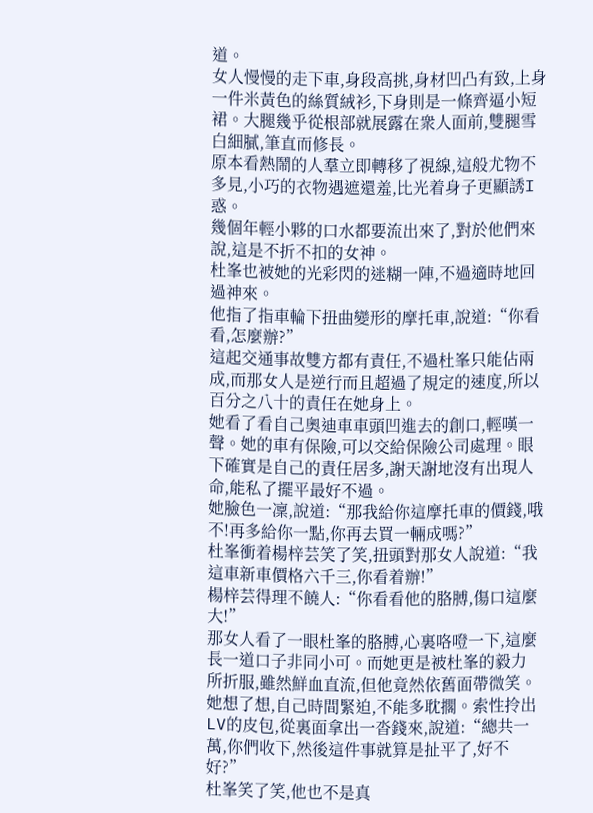道。
女人慢慢的走下車,身段高挑,身材凹凸有致,上身一件米黃色的絲質絨衫,下身則是一條齊逼小短裙。大腿幾乎從根部就展露在衆人面前,雙腿雪白細膩,筆直而修長。
原本看熱鬧的人羣立即轉移了視線,這般尤物不多見,小巧的衣物遇遮還羞,比光着身子更顯誘I惑。
幾個年輕小夥的口水都要流出來了,對於他們來說,這是不折不扣的女神。
杜峯也被她的光彩閃的迷糊一陣,不過適時地回過神來。
他指了指車輪下扭曲變形的摩托車,說道:“你看看,怎麼辦?”
這起交通事故雙方都有責任,不過杜峯只能佔兩成,而那女人是逆行而且超過了規定的速度,所以百分之八十的責任在她身上。
她看了看自己奧迪車車頭凹進去的創口,輕嘆一聲。她的車有保險,可以交給保險公司處理。眼下確實是自己的責任居多,謝天謝地沒有出現人命,能私了擺平最好不過。
她臉色一凜,說道:“那我給你這摩托車的價錢,哦不!再多給你一點,你再去買一輛成嗎?”
杜峯衝着楊梓芸笑了笑,扭頭對那女人說道:“我這車新車價格六千三,你看着辦!”
楊梓芸得理不饒人:“你看看他的胳膊,傷口這麼大!”
那女人看了一眼杜峯的胳膊,心裏咯噔一下,這麼長一道口子非同小可。而她更是被杜峯的毅力所折服,雖然鮮血直流,但他竟然依舊面帶微笑。
她想了想,自己時間緊迫,不能多耽擱。索性拎出LV的皮包,從裏面拿出一沓錢來,說道:“總共一萬,你們收下,然後這件事就算是扯平了,好不好?”
杜峯笑了笑,他也不是真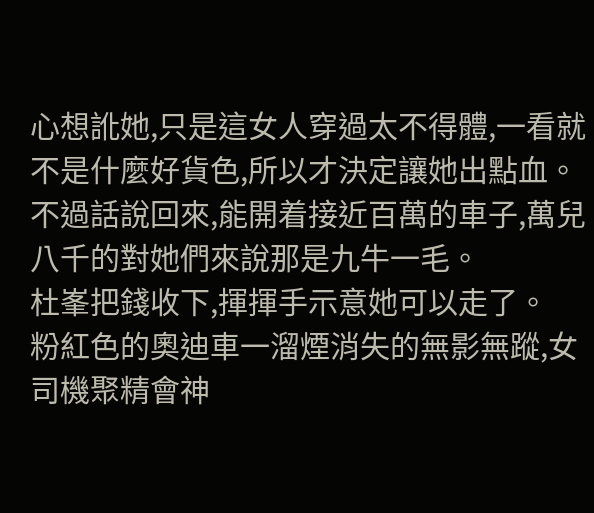心想訛她,只是這女人穿過太不得體,一看就不是什麼好貨色,所以才決定讓她出點血。不過話說回來,能開着接近百萬的車子,萬兒八千的對她們來說那是九牛一毛。
杜峯把錢收下,揮揮手示意她可以走了。
粉紅色的奧迪車一溜煙消失的無影無蹤,女司機聚精會神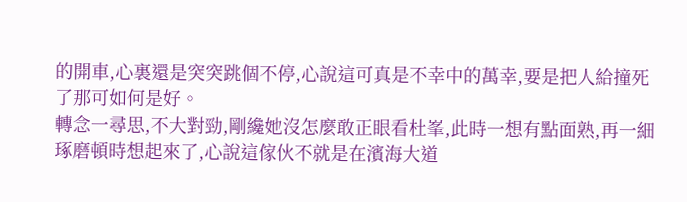的開車,心裏還是突突跳個不停,心說這可真是不幸中的萬幸,要是把人給撞死了那可如何是好。
轉念一尋思,不大對勁,剛纔她沒怎麼敢正眼看杜峯,此時一想有點面熟,再一細琢磨頓時想起來了,心說這傢伙不就是在濱海大道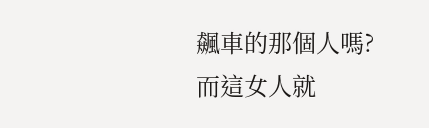飆車的那個人嗎?
而這女人就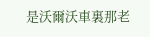是沃爾沃車裏那老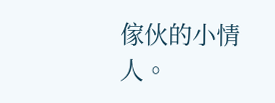傢伙的小情人。